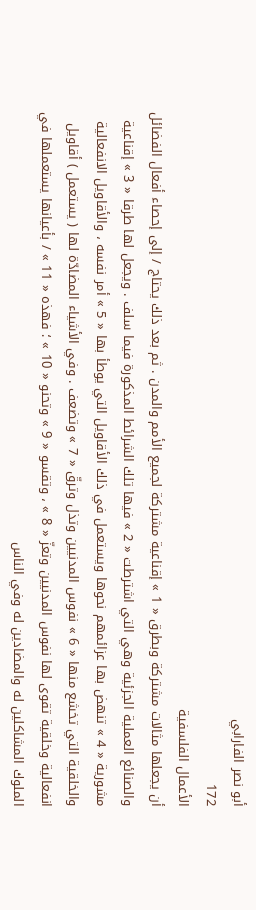أبو نصر الفارابي
172
الأعمال الفلسفية
أن يجعلها مثالات مشتركة وبطرق « 1 » إقناعية مشتركة لجميع الأمم والمدن . ثم بعد ذلك يحتاج / إلى إحصاء أفعال الفضائل والصنائع العملية الجزئية وهي التي اشترطت « 2 » فيها تلك الشرائط المذكورة فيما سلف . ويجعل لها طرقا « 3 » إقناعية مشورية « 4 » تنهض بها عزائمهم نحوها ويستعمل في ذلك الأقاويل التي يوطأ بها « 5 » أمر نفسه ، والأقاويل الانفعالية والخلقية التي تخشع منها « 6 » نفوس المدنيين وتذل وترقّ « 7 » وتضعف . وفي الأشياء المضادّة لها ( يستعمل ) أقاويل انفعالية وخلقية تقوى لها نفوس المدنيين وتعزّ « 8 » ، وتقسو « 9 » وتحنو « 10 » ؛ فهذه « 11 » / بأعيانها يستعملها في الملوك المشاكلين له والمضادين له وفي الناس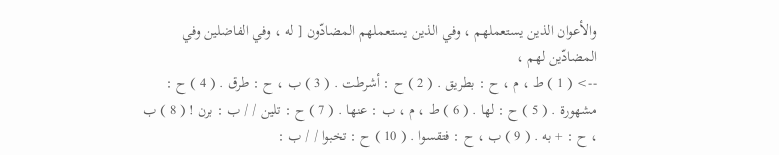والأعوان الذين يستعملهم ، وفي الذين يستعملهم المضادّون [ له ، وفي الفاضلين وفي المضادّين لهم ،
--> ( 1 ) ط ، م ، ح : بطريق . ( 2 ) ح : أشرطت . ( 3 ) ب ، ح : طرق . ( 4 ) ح : مشهورة . ( 5 ) ح : لها . ( 6 ) ط ، م ، ب : عنها . ( 7 ) ح : تلين / / ب : برن ! ( 8 ) ب ، ح : + به . ( 9 ) ب ، ح : فتقسوا . ( 10 ) ح : تخبوا / / ب :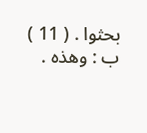بحثوا . ( 11 ) ب : وهذه .